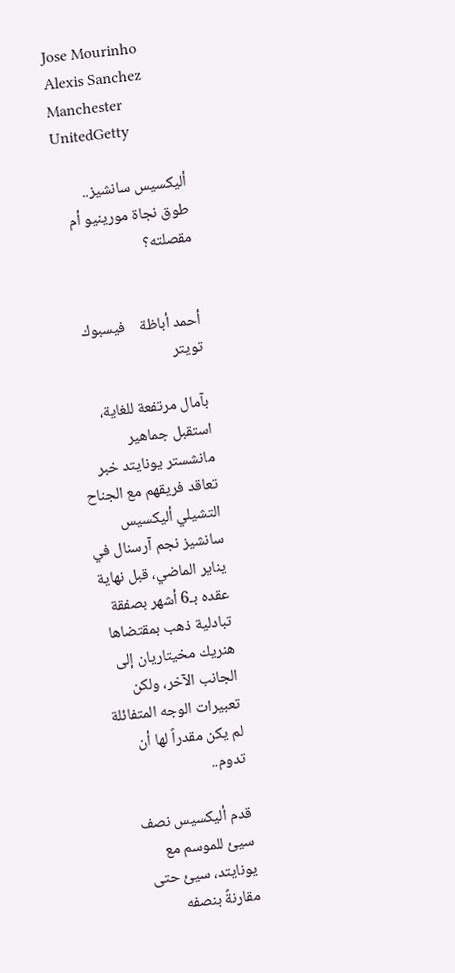Jose Mourinho Alexis Sanchez Manchester UnitedGetty

أليكسيس سانشيز.. طوق نجاة مورينيو أم مقصلته؟


أحمد أباظة    فيسبوك تويتر

بآمال مرتفعة للغاية، استقبل جماهير مانشستر يونايتد خبر تعاقد فريقهم مع الجناح التشيلي أليكسيس سانشيز نجم آرسنال في يناير الماضي، قبل نهاية عقده بـ6 أشهر بصفقة تبادلية ذهب بمقتضاها هنريك مخيتاريان إلى الجانب الآخر، ولكن تعبيرات الوجه المتفائلة لم يكن مقدراً لها أن تدوم..

قدم أليكسيس نصف سيئ للموسم مع يونايتد، سيئ حتى مقارنةً بنصفه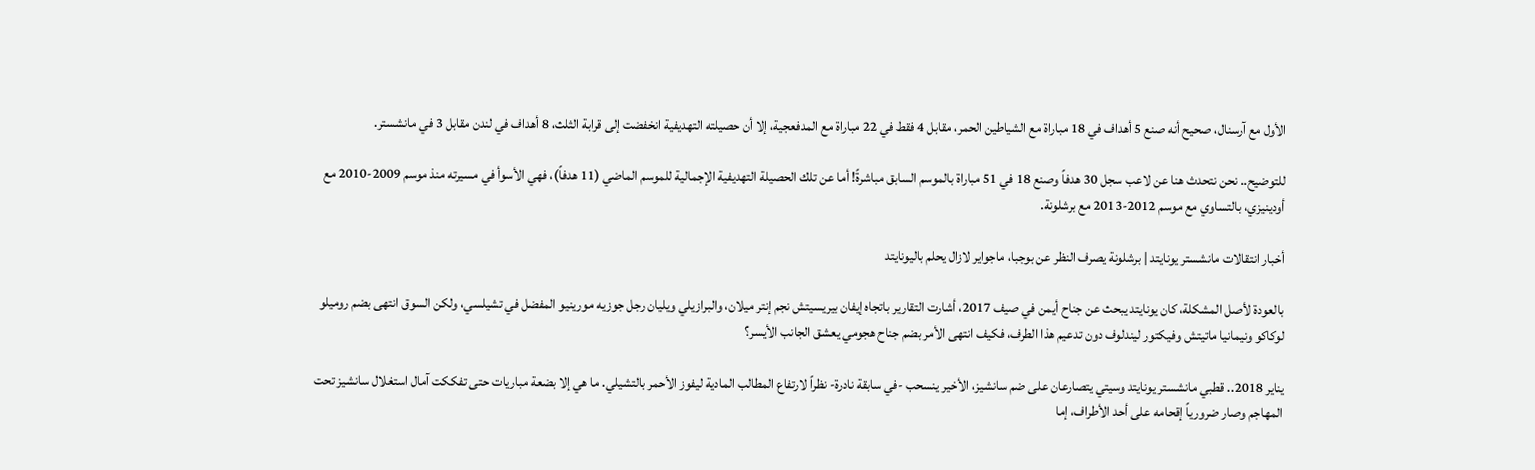الأول مع آرسنال، صحيح أنه صنع 5 أهداف في 18 مباراة مع الشياطين الحمر، مقابل 4 فقط في 22 مباراة مع المدفعجية، إلا أن حصيلته التهديفية انخفضت إلى قرابة الثلث، 8 أهداف في لندن مقابل 3 في مانشستر.

للتوضيح.. نحن نتحدث هنا عن لاعب سجل 30 هدفاً وصنع 18 في 51 مباراة بالموسم السابق مباشرةً! أما عن تلك الحصيلة التهديفية الإجمالية للموسم الماضي (11 هدفاً)، فهي الأسوأ في مسيرته منذ موسم 2009-2010 مع أودينيزي، بالتساوي مع موسم 2012-2013 مع برشلونة.

أخبار انتقالات مانشستر يونايتد | برشلونة يصرف النظر عن بوجبا، ماجواير لازال يحلم باليونايتد

بالعودة لأصل المشكلة، كان يونايتد يبحث عن جناح أيمن في صيف 2017، أشارت التقارير باتجاه إيفان بيريسيتش نجم إنتر ميلان، والبرازيلي ويليان رجل جوزيه مورينيو المفضل في تشيلسي، ولكن السوق انتهى بضم روميلو لوكاكو ونيمانيا ماتيتش وفيكتور ليندلوف دون تدعيم هذا الطرف، فكيف انتهى الأمر بضم جناح هجومي يعشق الجانب الأيسر؟

يناير 2018.. قطبي مانشستر يونايتد وسيتي يتصارعان على ضم سانشيز، الأخير ينسحب -في سابقة نادرة- نظراً لارتفاع المطالب المادية ليفوز الأحمر بالتشيلي. ما هي إلا بضعة مباريات حتى تفككت آمال استغلال سانشيز تحت المهاجم وصار ضرورياً إقحامه على أحد الأطراف، إما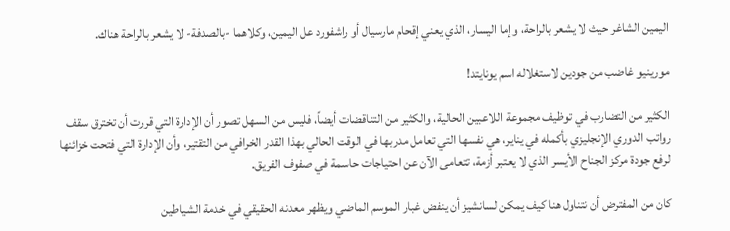اليمين الشاغر حيث لا يشعر بالراحة، وإما اليسار، الذي يعني إقحام مارسيال أو راشفورد عل اليمين، وكلاهما -بالصدفة- لا يشعر بالراحة هناك.

مورينيو غاضب من جودين لاستغلاله اسم يونايتد!

الكثير من التضارب في توظيف مجموعة اللاعبين الحالية، والكثير من التناقضات أيضاً، فليس من السهل تصور أن الإدارة التي قررت أن تخترق سقف رواتب الدوري الإنجليزي بأكمله في يناير، هي نفسها التي تعامل مدربها في الوقت الحالي بهذا القدر الخرافي من التقتير، وأن الإدارة التي فتحت خزائنها لرفع جودة مركز الجناح الأيسر الذي لا يعتبر أزمة، تتعامى الآن عن احتياجات حاسمة في صفوف الفريق.

كان من المفترض أن نتناول هنا كيف يمكن لسانشيز أن ينفض غبار الموسم الماضي ويظهر معدنه الحقيقي في خدمة الشياطين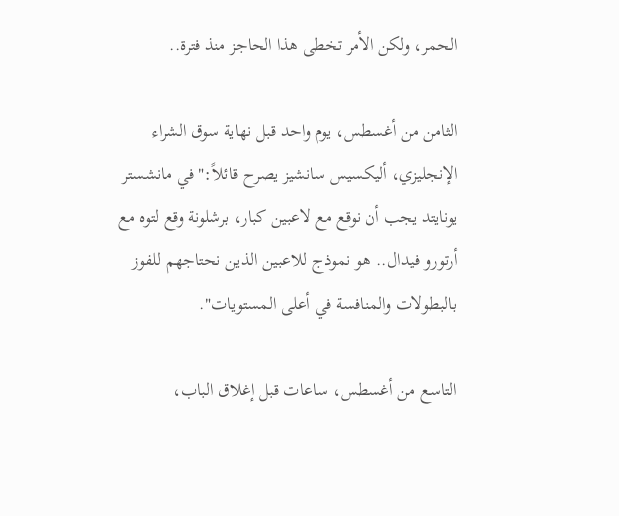الحمر، ولكن الأمر تخطى هذا الحاجز منذ فترة..

الثامن من أغسطس، يوم واحد قبل نهاية سوق الشراء الإنجليزي، أليكسيس سانشيز يصرح قائلاً:"في مانشستر يونايتد يجب أن نوقع مع لاعبين كبار، برشلونة وقع لتوه مع أرتورو فيدال.. هو نموذج للاعبين الذين نحتاجهم للفوز بالبطولات والمنافسة في أعلى المستويات".

التاسع من أغسطس، ساعات قبل إغلاق الباب،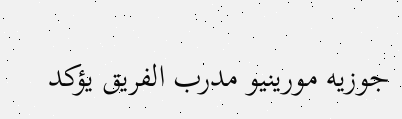جوزيه مورينيو مدرب الفريق يؤكد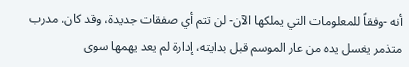أنه -وفقاً للمعلومات التي يملكها الآن- لن تتم أي صفقات جديدة، وقد كان. مدرب متذمر يغسل يده من عار الموسم قبل بدايته، إدارة لم يعد يهمها سوى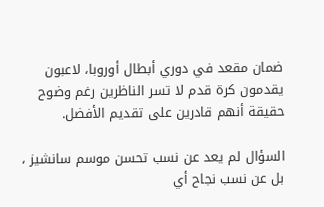ضمان مقعد في دوري أبطال أوروبا، لاعبون يقدمون كرة قدم لا تسر الناظرين رغم وضوح حقيقة أنهم قادرين على تقديم الأفضل.

السؤال لم يعد عن نسب تحسن موسم سانشيز ، بل عن نسب نجاح أي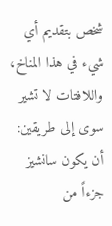شخص بتقديم أي شيء في هذا المناخ، واللافتات لا تشير سوى إلى طريقين: أن يكون سانشيز جزءاً من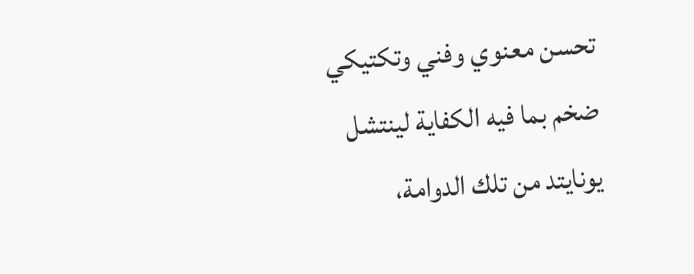تحسن معنوي وفني وتكتيكي ضخم بما فيه الكفاية لينتشل يونايتد من تلك الدوامة،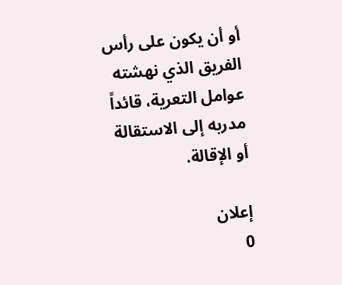أو أن يكون على رأس الفريق الذي نهشته عوامل التعرية، قائداً مدربه إلى الاستقالة أو الإقالة.

إعلان
0